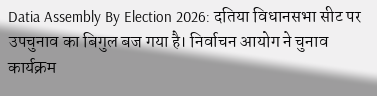Datia Assembly By Election 2026: दतिया विधानसभा सीट पर उपचुनाव का बिगुल बज गया है। निर्वाचन आयोग ने चुनाव कार्यक्रम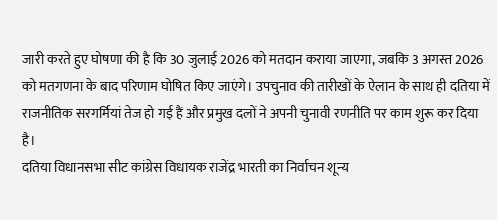जारी करते हुए घोषणा की है कि 30 जुलाई 2026 को मतदान कराया जाएगा, जबकि 3 अगस्त 2026 को मतगणना के बाद परिणाम घोषित किए जाएंगे। उपचुनाव की तारीखों के ऐलान के साथ ही दतिया में राजनीतिक सरगर्मियां तेज हो गई हैं और प्रमुख दलों ने अपनी चुनावी रणनीति पर काम शुरू कर दिया है।
दतिया विधानसभा सीट कांग्रेस विधायक राजेंद्र भारती का निर्वाचन शून्य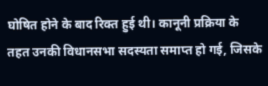घोषित होने के बाद रिक्त हुई थी। कानूनी प्रक्रिया के तहत उनकी विधानसभा सदस्यता समाप्त हो गई, जिसके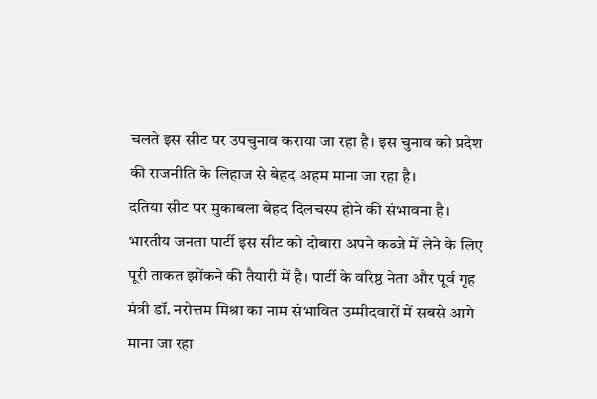चलते इस सीट पर उपचुनाव कराया जा रहा है। इस चुनाव को प्रदेश की राजनीति के लिहाज से बेहद अहम माना जा रहा है।
दतिया सीट पर मुकाबला बेहद दिलचस्प होने की संभावना है। भारतीय जनता पार्टी इस सीट को दोबारा अपने कब्जे में लेने के लिए पूरी ताकत झोंकने की तैयारी में है। पार्टी के वरिष्ठ नेता और पूर्व गृह मंत्री डॉ. नरोत्तम मिश्रा का नाम संभावित उम्मीदवारों में सबसे आगे माना जा रहा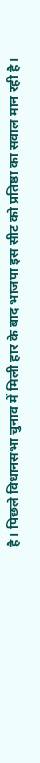है। पिछले विधानसभा चुनाव में मिली हार के बाद भाजपा इस सीट को प्रतिष्ठा का सवाल मान रही है।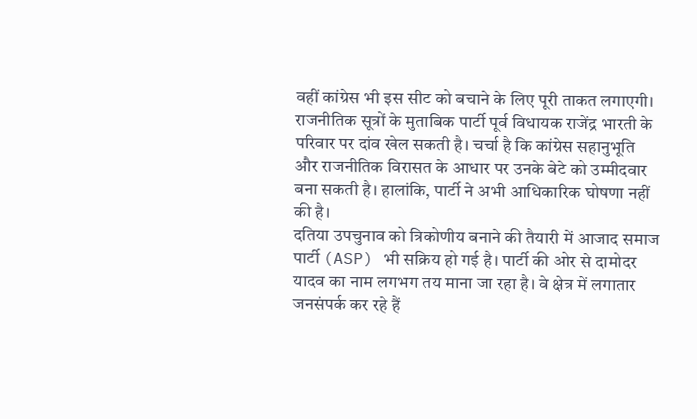वहीं कांग्रेस भी इस सीट को बचाने के लिए पूरी ताकत लगाएगी। राजनीतिक सूत्रों के मुताबिक पार्टी पूर्व विधायक राजेंद्र भारती के परिवार पर दांव खेल सकती है। चर्चा है कि कांग्रेस सहानुभूति और राजनीतिक विरासत के आधार पर उनके बेटे को उम्मीदवार बना सकती है। हालांकि, पार्टी ने अभी आधिकारिक घोषणा नहीं की है।
दतिया उपचुनाव को त्रिकोणीय बनाने की तैयारी में आजाद समाज पार्टी (ASP) भी सक्रिय हो गई है। पार्टी की ओर से दामोदर यादव का नाम लगभग तय माना जा रहा है। वे क्षेत्र में लगातार जनसंपर्क कर रहे हैं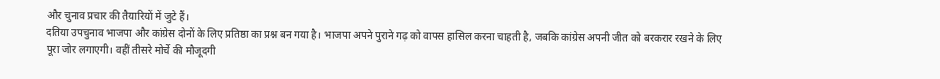और चुनाव प्रचार की तैयारियों में जुटे हैं।
दतिया उपचुनाव भाजपा और कांग्रेस दोनों के लिए प्रतिष्ठा का प्रश्न बन गया है। भाजपा अपने पुराने गढ़ को वापस हासिल करना चाहती है, जबकि कांग्रेस अपनी जीत को बरकरार रखने के लिए पूरा जोर लगाएगी। वहीं तीसरे मोर्चे की मौजूदगी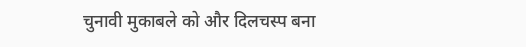चुनावी मुकाबले को और दिलचस्प बना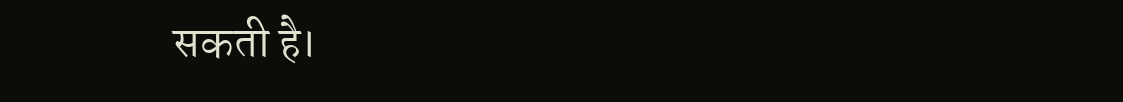सकती है।